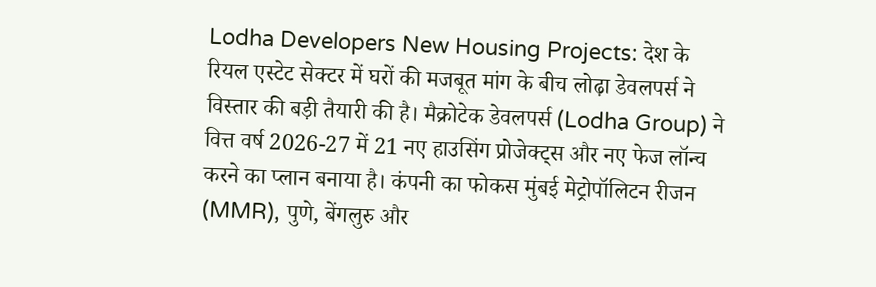Lodha Developers New Housing Projects: देश के रियल एस्टेट सेक्टर में घरों की मजबूत मांग के बीच लोढ़ा डेवलपर्स ने विस्तार की बड़ी तैयारी की है। मैक्रोटेक डेवलपर्स (Lodha Group) ने वित्त वर्ष 2026-27 में 21 नए हाउसिंग प्रोजेक्ट्स और नए फेज लॉन्च करने का प्लान बनाया है। कंपनी का फोकस मुंबई मेट्रोपॉलिटन रीजन (MMR), पुणे, बेंगलुरु और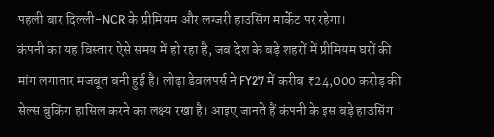पहली बार दिल्ली-NCR के प्रीमियम और लग्जरी हाउसिंग मार्केट पर रहेगा।
कंपनी का यह विस्तार ऐसे समय में हो रहा है, जब देश के बड़े शहरों में प्रीमियम घरों की मांग लगातार मजबूत बनी हुई है। लोढ़ा डेवलपर्स ने FY27 में करीब ₹24,000 करोड़ की सेल्स बुकिंग हासिल करने का लक्ष्य रखा है। आइए जानते हैं कंपनी के इस बड़े हाउसिंग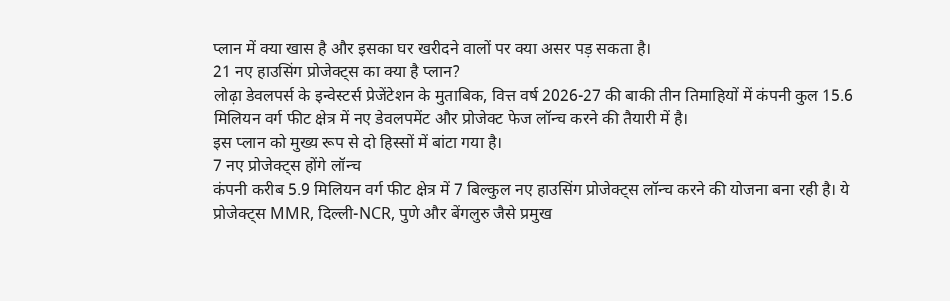प्लान में क्या खास है और इसका घर खरीदने वालों पर क्या असर पड़ सकता है।
21 नए हाउसिंग प्रोजेक्ट्स का क्या है प्लान?
लोढ़ा डेवलपर्स के इन्वेस्टर्स प्रेजेंटेशन के मुताबिक, वित्त वर्ष 2026-27 की बाकी तीन तिमाहियों में कंपनी कुल 15.6 मिलियन वर्ग फीट क्षेत्र में नए डेवलपमेंट और प्रोजेक्ट फेज लॉन्च करने की तैयारी में है।
इस प्लान को मुख्य रूप से दो हिस्सों में बांटा गया है।
7 नए प्रोजेक्ट्स होंगे लॉन्च
कंपनी करीब 5.9 मिलियन वर्ग फीट क्षेत्र में 7 बिल्कुल नए हाउसिंग प्रोजेक्ट्स लॉन्च करने की योजना बना रही है। ये प्रोजेक्ट्स MMR, दिल्ली-NCR, पुणे और बेंगलुरु जैसे प्रमुख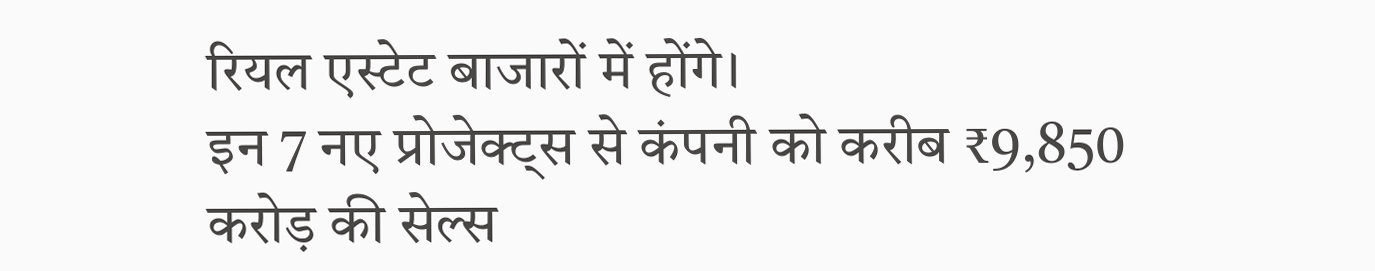रियल एस्टेट बाजारों में होंगे।
इन 7 नए प्रोजेक्ट्स से कंपनी को करीब ₹9,850 करोड़ की सेल्स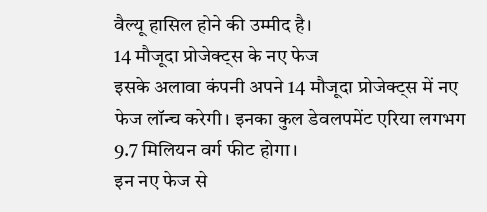वैल्यू हासिल होने की उम्मीद है।
14 मौजूदा प्रोजेक्ट्स के नए फेज
इसके अलावा कंपनी अपने 14 मौजूदा प्रोजेक्ट्स में नए फेज लॉन्च करेगी। इनका कुल डेवलपमेंट एरिया लगभग 9.7 मिलियन वर्ग फीट होगा।
इन नए फेज से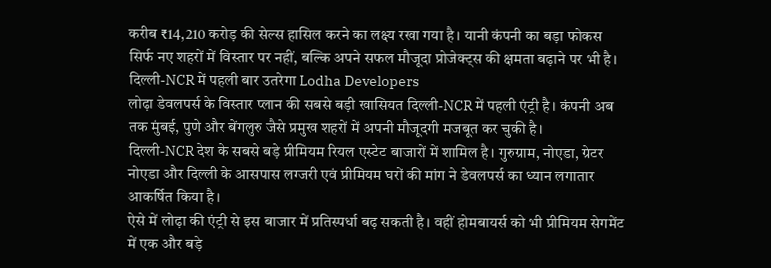करीब ₹14,210 करोड़ की सेल्स हासिल करने का लक्ष्य रखा गया है। यानी कंपनी का बड़ा फोकस सिर्फ नए शहरों में विस्तार पर नहीं, बल्कि अपने सफल मौजूदा प्रोजेक्ट्स की क्षमता बढ़ाने पर भी है।
दिल्ली-NCR में पहली बार उतरेगा Lodha Developers
लोढ़ा डेवलपर्स के विस्तार प्लान की सबसे बड़ी खासियत दिल्ली-NCR में पहली एंट्री है। कंपनी अब तक मुंबई, पुणे और बेंगलुरु जैसे प्रमुख शहरों में अपनी मौजूदगी मजबूत कर चुकी है।
दिल्ली-NCR देश के सबसे बड़े प्रीमियम रियल एस्टेट बाजारों में शामिल है। गुरुग्राम, नोएडा, ग्रेटर नोएडा और दिल्ली के आसपास लग्जरी एवं प्रीमियम घरों की मांग ने डेवलपर्स का ध्यान लगातार आकर्षित किया है।
ऐसे में लोढ़ा की एंट्री से इस बाजार में प्रतिस्पर्धा बढ़ सकती है। वहीं होमबायर्स को भी प्रीमियम सेगमेंट में एक और बड़े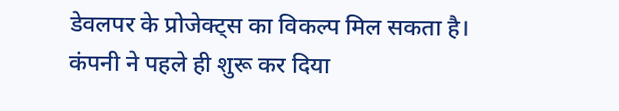डेवलपर के प्रोजेक्ट्स का विकल्प मिल सकता है।
कंपनी ने पहले ही शुरू कर दिया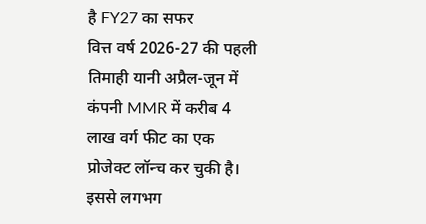है FY27 का सफर
वित्त वर्ष 2026-27 की पहली तिमाही यानी अप्रैल-जून में कंपनी MMR में करीब 4 लाख वर्ग फीट का एक प्रोजेक्ट लॉन्च कर चुकी है। इससे लगभग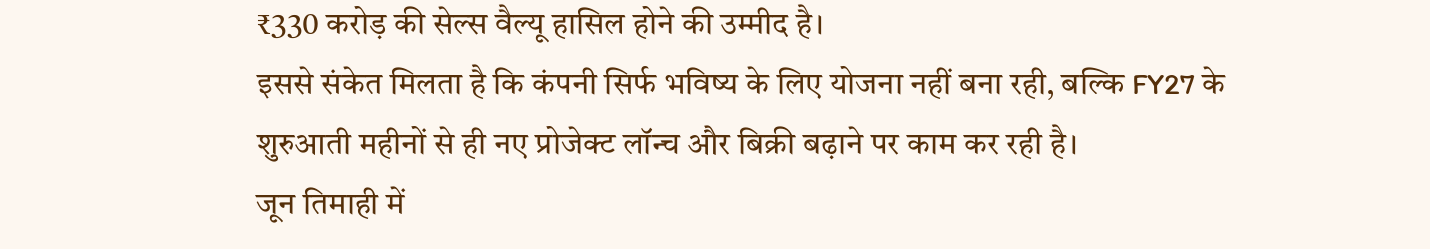₹330 करोड़ की सेल्स वैल्यू हासिल होने की उम्मीद है।
इससे संकेत मिलता है कि कंपनी सिर्फ भविष्य के लिए योजना नहीं बना रही, बल्कि FY27 के शुरुआती महीनों से ही नए प्रोजेक्ट लॉन्च और बिक्री बढ़ाने पर काम कर रही है।
जून तिमाही में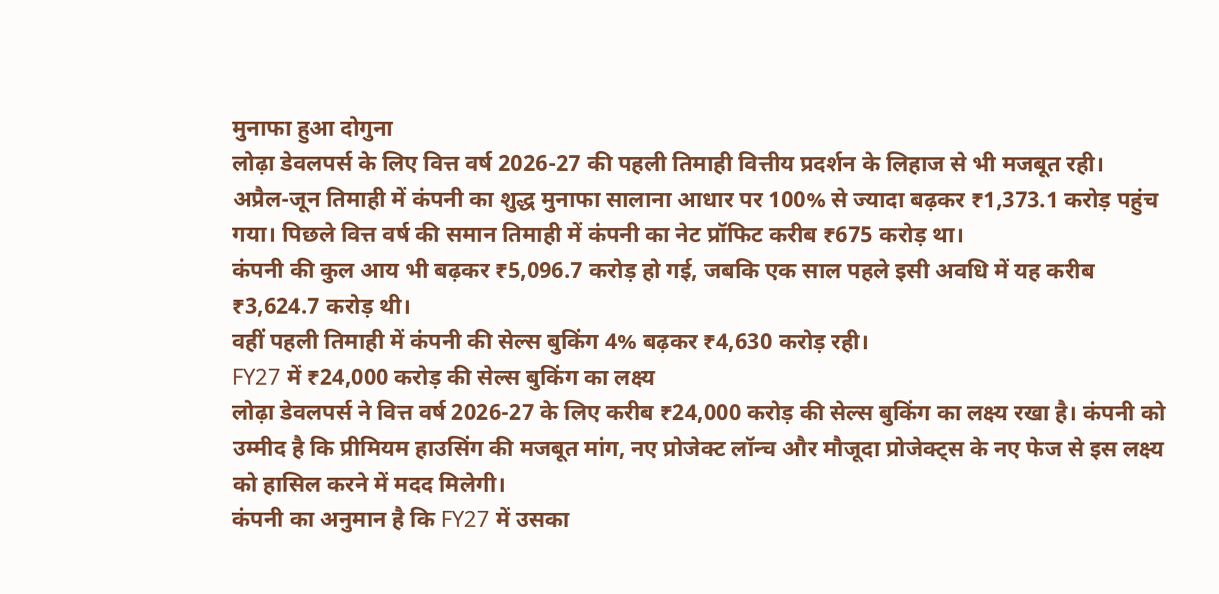मुनाफा हुआ दोगुना
लोढ़ा डेवलपर्स के लिए वित्त वर्ष 2026-27 की पहली तिमाही वित्तीय प्रदर्शन के लिहाज से भी मजबूत रही।
अप्रैल-जून तिमाही में कंपनी का शुद्ध मुनाफा सालाना आधार पर 100% से ज्यादा बढ़कर ₹1,373.1 करोड़ पहुंच गया। पिछले वित्त वर्ष की समान तिमाही में कंपनी का नेट प्रॉफिट करीब ₹675 करोड़ था।
कंपनी की कुल आय भी बढ़कर ₹5,096.7 करोड़ हो गई, जबकि एक साल पहले इसी अवधि में यह करीब ₹3,624.7 करोड़ थी।
वहीं पहली तिमाही में कंपनी की सेल्स बुकिंग 4% बढ़कर ₹4,630 करोड़ रही।
FY27 में ₹24,000 करोड़ की सेल्स बुकिंग का लक्ष्य
लोढ़ा डेवलपर्स ने वित्त वर्ष 2026-27 के लिए करीब ₹24,000 करोड़ की सेल्स बुकिंग का लक्ष्य रखा है। कंपनी को उम्मीद है कि प्रीमियम हाउसिंग की मजबूत मांग, नए प्रोजेक्ट लॉन्च और मौजूदा प्रोजेक्ट्स के नए फेज से इस लक्ष्य को हासिल करने में मदद मिलेगी।
कंपनी का अनुमान है कि FY27 में उसका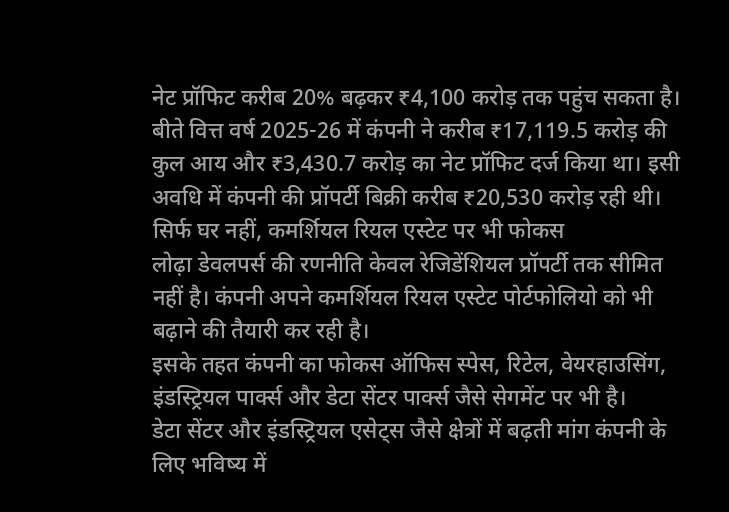नेट प्रॉफिट करीब 20% बढ़कर ₹4,100 करोड़ तक पहुंच सकता है।
बीते वित्त वर्ष 2025-26 में कंपनी ने करीब ₹17,119.5 करोड़ की कुल आय और ₹3,430.7 करोड़ का नेट प्रॉफिट दर्ज किया था। इसी अवधि में कंपनी की प्रॉपर्टी बिक्री करीब ₹20,530 करोड़ रही थी।
सिर्फ घर नहीं, कमर्शियल रियल एस्टेट पर भी फोकस
लोढ़ा डेवलपर्स की रणनीति केवल रेजिडेंशियल प्रॉपर्टी तक सीमित नहीं है। कंपनी अपने कमर्शियल रियल एस्टेट पोर्टफोलियो को भी बढ़ाने की तैयारी कर रही है।
इसके तहत कंपनी का फोकस ऑफिस स्पेस, रिटेल, वेयरहाउसिंग, इंडस्ट्रियल पार्क्स और डेटा सेंटर पार्क्स जैसे सेगमेंट पर भी है।
डेटा सेंटर और इंडस्ट्रियल एसेट्स जैसे क्षेत्रों में बढ़ती मांग कंपनी के लिए भविष्य में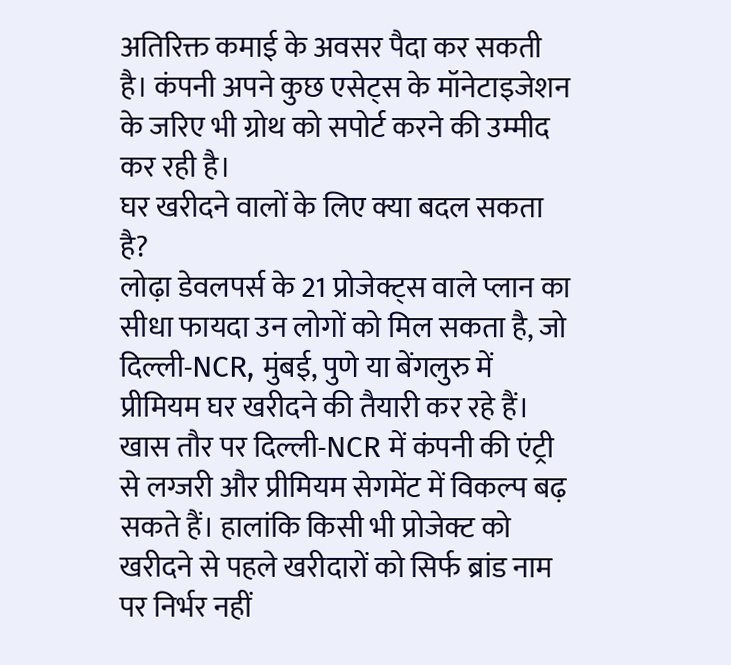अतिरिक्त कमाई के अवसर पैदा कर सकती है। कंपनी अपने कुछ एसेट्स के मॉनेटाइजेशन के जरिए भी ग्रोथ को सपोर्ट करने की उम्मीद कर रही है।
घर खरीदने वालों के लिए क्या बदल सकता है?
लोढ़ा डेवलपर्स के 21 प्रोजेक्ट्स वाले प्लान का सीधा फायदा उन लोगों को मिल सकता है, जो दिल्ली-NCR, मुंबई, पुणे या बेंगलुरु में प्रीमियम घर खरीदने की तैयारी कर रहे हैं।
खास तौर पर दिल्ली-NCR में कंपनी की एंट्री से लग्जरी और प्रीमियम सेगमेंट में विकल्प बढ़ सकते हैं। हालांकि किसी भी प्रोजेक्ट को खरीदने से पहले खरीदारों को सिर्फ ब्रांड नाम पर निर्भर नहीं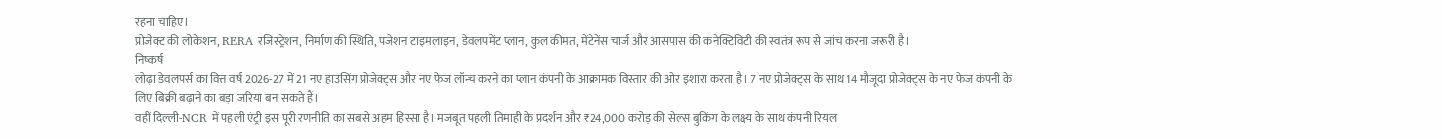रहना चाहिए।
प्रोजेक्ट की लोकेशन, RERA रजिस्ट्रेशन, निर्माण की स्थिति, पजेशन टाइमलाइन, डेवलपमेंट प्लान, कुल कीमत, मेंटेनेंस चार्ज और आसपास की कनेक्टिविटी की स्वतंत्र रूप से जांच करना जरूरी है।
निष्कर्ष
लोढ़ा डेवलपर्स का वित्त वर्ष 2026-27 में 21 नए हाउसिंग प्रोजेक्ट्स और नए फेज लॉन्च करने का प्लान कंपनी के आक्रामक विस्तार की ओर इशारा करता है। 7 नए प्रोजेक्ट्स के साथ 14 मौजूदा प्रोजेक्ट्स के नए फेज कंपनी के लिए बिक्री बढ़ाने का बड़ा जरिया बन सकते हैं।
वहीं दिल्ली-NCR में पहली एंट्री इस पूरी रणनीति का सबसे अहम हिस्सा है। मजबूत पहली तिमाही के प्रदर्शन और ₹24,000 करोड़ की सेल्स बुकिंग के लक्ष्य के साथ कंपनी रियल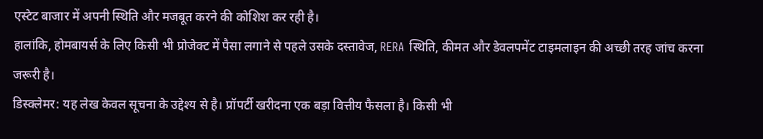एस्टेट बाजार में अपनी स्थिति और मजबूत करने की कोशिश कर रही है।
हालांकि, होमबायर्स के लिए किसी भी प्रोजेक्ट में पैसा लगाने से पहले उसके दस्तावेज, RERA स्थिति, कीमत और डेवलपमेंट टाइमलाइन की अच्छी तरह जांच करना जरूरी है।
डिस्क्लेमर: यह लेख केवल सूचना के उद्देश्य से है। प्रॉपर्टी खरीदना एक बड़ा वित्तीय फैसला है। किसी भी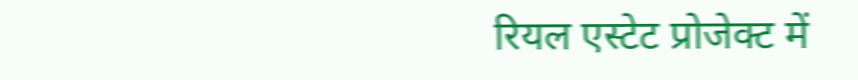रियल एस्टेट प्रोजेक्ट में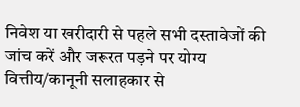निवेश या खरीदारी से पहले सभी दस्तावेजों की जांच करें और जरूरत पड़ने पर योग्य वित्तीय/कानूनी सलाहकार से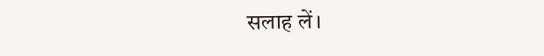सलाह लें।